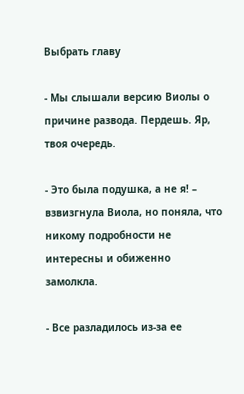Выбрать главу

- Мы слышали версию Виолы о причине развода. Пердешь. Яр, твоя очередь.

- Это была подушка, а не я! – взвизгнула Виола, но поняла, что никому подробности не интересны и обиженно замолкла.

- Все разладилось из-за ее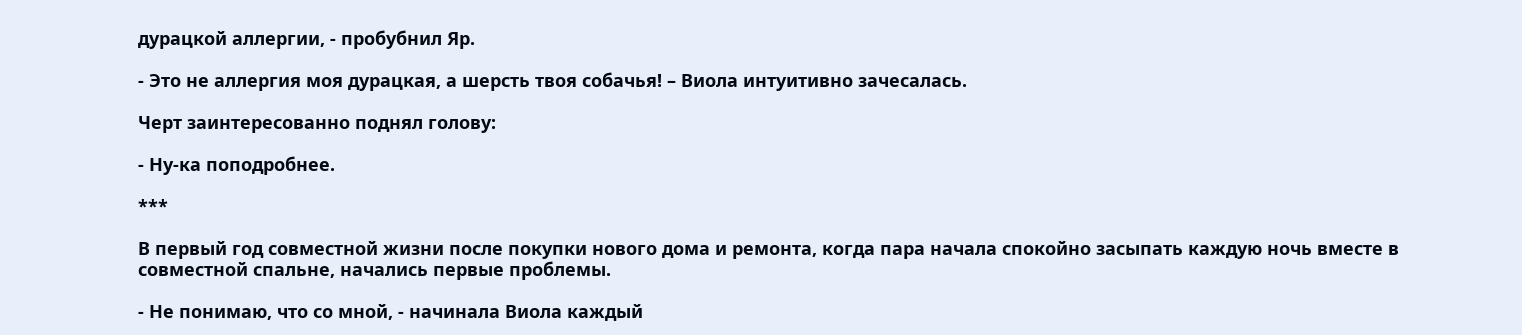дурацкой аллергии, - пробубнил Яр.

- Это не аллергия моя дурацкая, а шерсть твоя собачья! – Виола интуитивно зачесалась.

Черт заинтересованно поднял голову:

- Ну-ка поподробнее.

***

В первый год совместной жизни после покупки нового дома и ремонта, когда пара начала спокойно засыпать каждую ночь вместе в совместной спальне, начались первые проблемы.

- Не понимаю, что со мной, - начинала Виола каждый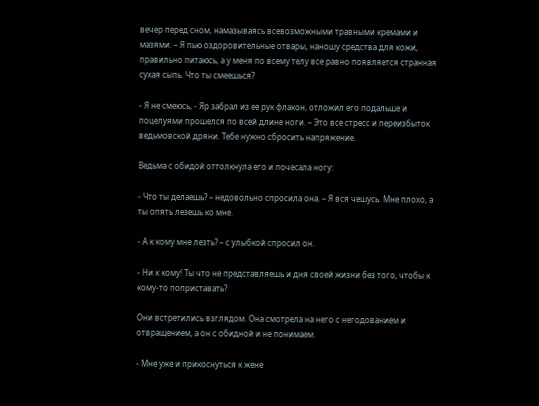вечер перед сном, намазываясь всевозможными травными кремами и мазями. – Я пью оздоровительные отвары, наношу средства для кожи, правильно питаюсь, а у меня по всему телу все равно появляется странная сухая сыпь. Что ты смеешься?

- Я не смеюсь, - Яр забрал из ее рук флакон, отложил его подальше и поцелуями прошелся по всей длине ноги. – Это все стресс и переизбыток ведьмовской дряни. Тебе нужно сбросить напряжение.

Ведьма с обидой оттолкнула его и почесала ногу:

- Что ты делаешь? – недовольно спросила она. – Я вся чешусь. Мне плохо, а ты опять лезешь ко мне.

- А к кому мне лезть? – с улыбкой спросил он.

- Ни к кому! Ты что не представляешь и дня своей жизни без того, чтобы к кому-то поприставать?

Они встретились взглядом. Она смотрела на него с негодованием и отвращением, а он с обидной и не понимаем.

- Мне уже и прикоснуться к жене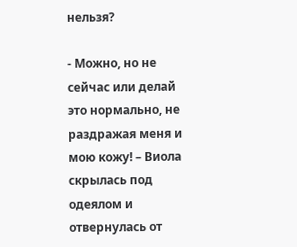нельзя?

- Можно, но не сейчас или делай это нормально, не раздражая меня и мою кожу! – Виола скрылась под одеялом и отвернулась от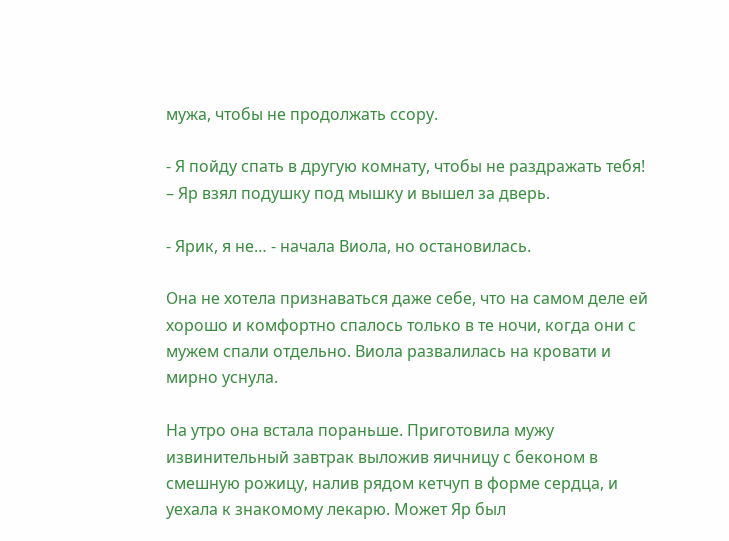мужа, чтобы не продолжать ссору.

- Я пойду спать в другую комнату, чтобы не раздражать тебя! – Яр взял подушку под мышку и вышел за дверь.

- Ярик, я не… - начала Виола, но остановилась.

Она не хотела признаваться даже себе, что на самом деле ей хорошо и комфортно спалось только в те ночи, когда они с мужем спали отдельно. Виола развалилась на кровати и мирно уснула.

На утро она встала пораньше. Приготовила мужу извинительный завтрак выложив яичницу с беконом в смешную рожицу, налив рядом кетчуп в форме сердца, и уехала к знакомому лекарю. Может Яр был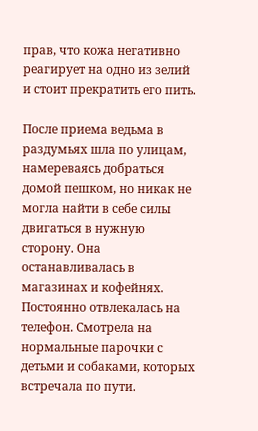прав, что кожа негативно реагирует на одно из зелий и стоит прекратить его пить.

После приема ведьма в раздумьях шла по улицам, намереваясь добраться домой пешком, но никак не могла найти в себе силы двигаться в нужную сторону. Она останавливалась в магазинах и кофейнях. Постоянно отвлекалась на телефон. Смотрела на нормальные парочки с детьми и собаками, которых встречала по пути.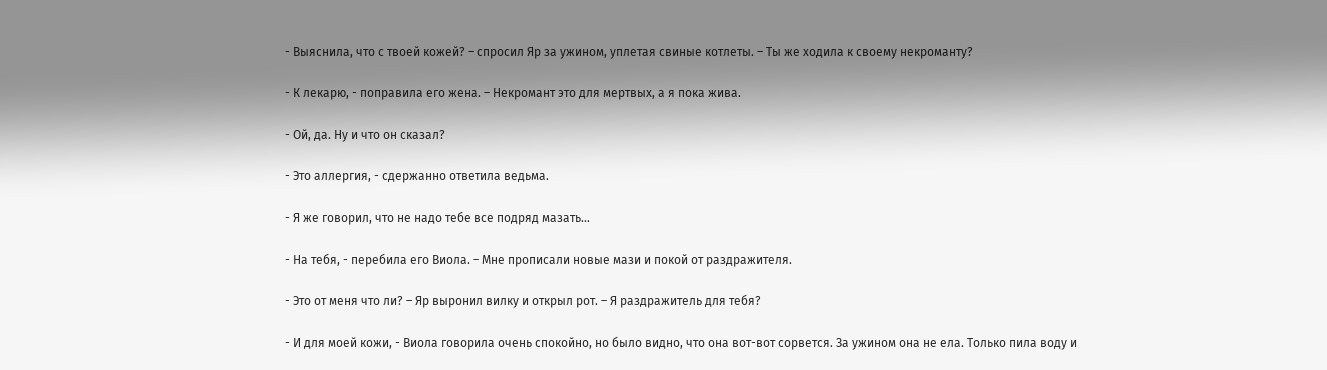- Выяснила, что с твоей кожей? – спросил Яр за ужином, уплетая свиные котлеты. – Ты же ходила к своему некроманту?

- К лекарю, - поправила его жена. – Некромант это для мертвых, а я пока жива.

- Ой, да. Ну и что он сказал?

- Это аллергия, - сдержанно ответила ведьма.

- Я же говорил, что не надо тебе все подряд мазать…

- На тебя, - перебила его Виола. – Мне прописали новые мази и покой от раздражителя.

- Это от меня что ли? – Яр выронил вилку и открыл рот. – Я раздражитель для тебя?

- И для моей кожи, - Виола говорила очень спокойно, но было видно, что она вот-вот сорвется. За ужином она не ела. Только пила воду и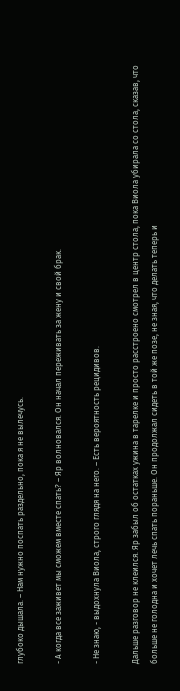глубоко дышала. – Нам нужно поспать раздельно, пока я не вылечусь.

- А когда все заживет мы сможем вместе спать? – Яр волновался. Он начал переживать за жену и свой брак.

- Не знаю, - выдохнула Виола, строго глядя на него. – Есть вероятность рецидивов.

Дальше разговор не клеился. Яр забыл об остатках ужина в тарелке и просто расстроено смотрел в центр стола, пока Виола убирала со стола, сказав, что больше не голодна и хочет лечь спать пораньше. Он продолжал сидеть в той же позе, не зная, что делать теперь и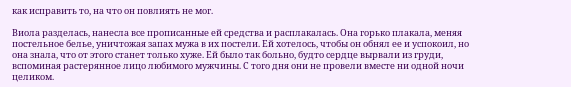как исправить то, на что он повлиять не мог.

Виола разделась, нанесла все прописанные ей средства и расплакалась. Она горько плакала, меняя постельное белье, уничтожая запах мужа в их постели. Ей хотелось, чтобы он обнял ее и успокоил, но она знала, что от этого станет только хуже. Ей было так больно, будто сердце вырвали из груди, вспоминая растерянное лицо любимого мужчины. С того дня они не провели вместе ни одной ночи целиком.